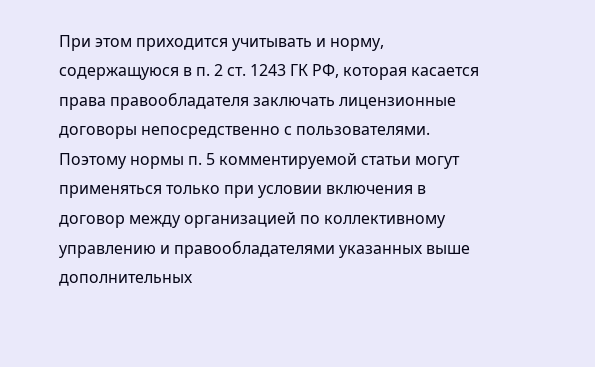При этом приходится учитывать и норму, содержащуюся в п. 2 ст. 1243 ГК РФ, которая касается права правообладателя заключать лицензионные договоры непосредственно с пользователями.
Поэтому нормы п. 5 комментируемой статьи могут применяться только при условии включения в договор между организацией по коллективному управлению и правообладателями указанных выше дополнительных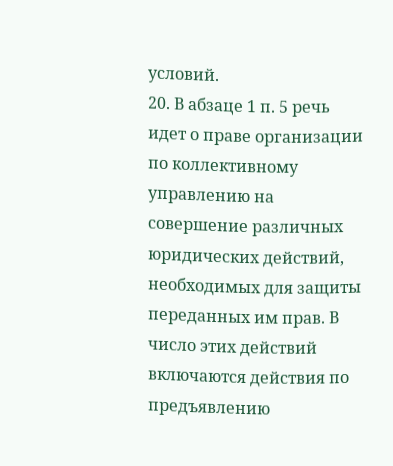условий.
20. В абзаце 1 п. 5 речь идет о праве организации по коллективному управлению на совершение различных юридических действий, необходимых для защиты переданных им прав. В число этих действий включаются действия по предъявлению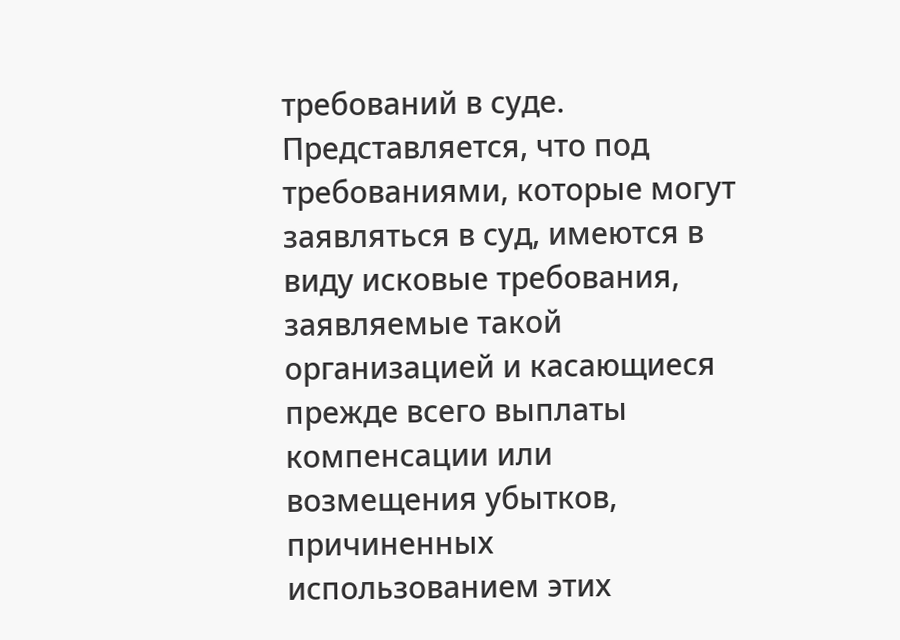требований в суде.
Представляется, что под требованиями, которые могут заявляться в суд, имеются в виду исковые требования, заявляемые такой организацией и касающиеся прежде всего выплаты компенсации или возмещения убытков, причиненных использованием этих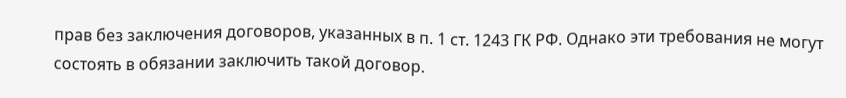прав без заключения договоров, указанных в п. 1 ст. 1243 ГК РФ. Однако эти требования не могут состоять в обязании заключить такой договор.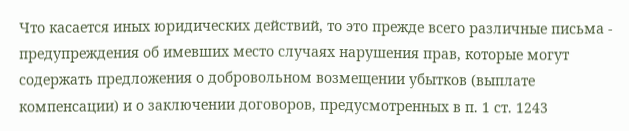Что касается иных юридических действий, то это прежде всего различные письма - предупреждения об имевших место случаях нарушения прав, которые могут содержать предложения о добровольном возмещении убытков (выплате компенсации) и о заключении договоров, предусмотренных в п. 1 ст. 1243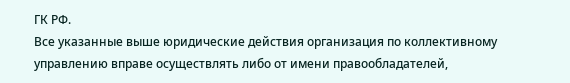ГК РФ.
Все указанные выше юридические действия организация по коллективному управлению вправе осуществлять либо от имени правообладателей,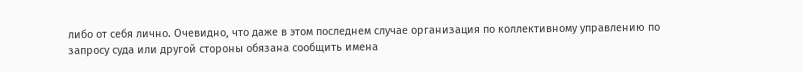либо от себя лично. Очевидно, что даже в этом последнем случае организация по коллективному управлению по запросу суда или другой стороны обязана сообщить имена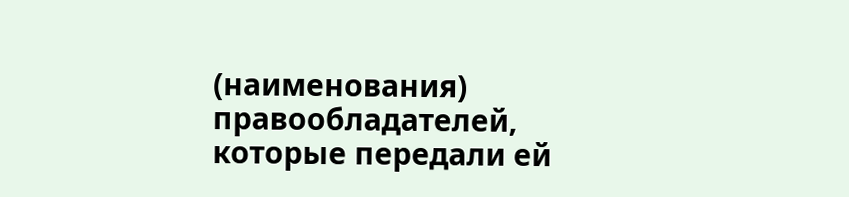(наименования) правообладателей, которые передали ей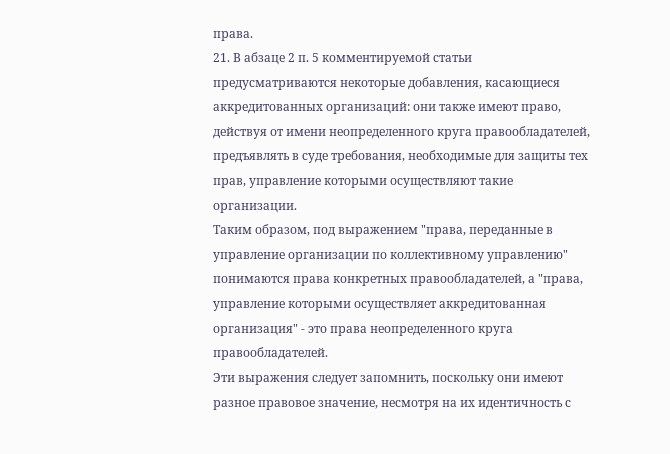права.
21. В абзаце 2 п. 5 комментируемой статьи предусматриваются некоторые добавления, касающиеся аккредитованных организаций: они также имеют право, действуя от имени неопределенного круга правообладателей, предъявлять в суде требования, необходимые для защиты тех прав, управление которыми осуществляют такие организации.
Таким образом, под выражением "права, переданные в управление организации по коллективному управлению" понимаются права конкретных правообладателей, а "права, управление которыми осуществляет аккредитованная организация" - это права неопределенного круга правообладателей.
Эти выражения следует запомнить, поскольку они имеют разное правовое значение, несмотря на их идентичность с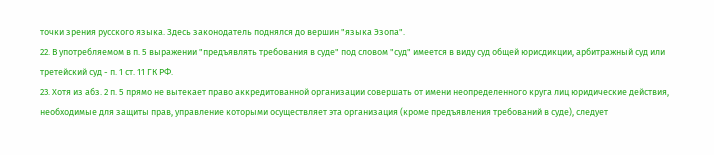точки зрения русского языка. Здесь законодатель поднялся до вершин "языка Эзопа".
22. В употребляемом в п. 5 выражении "предъявлять требования в суде" под словом "суд" имеется в виду суд общей юрисдикции, арбитражный суд или третейский суд - п. 1 ст. 11 ГК РФ.
23. Хотя из абз. 2 п. 5 прямо не вытекает право аккредитованной организации совершать от имени неопределенного круга лиц юридические действия, необходимые для защиты прав, управление которыми осуществляет эта организация (кроме предъявления требований в суде), следует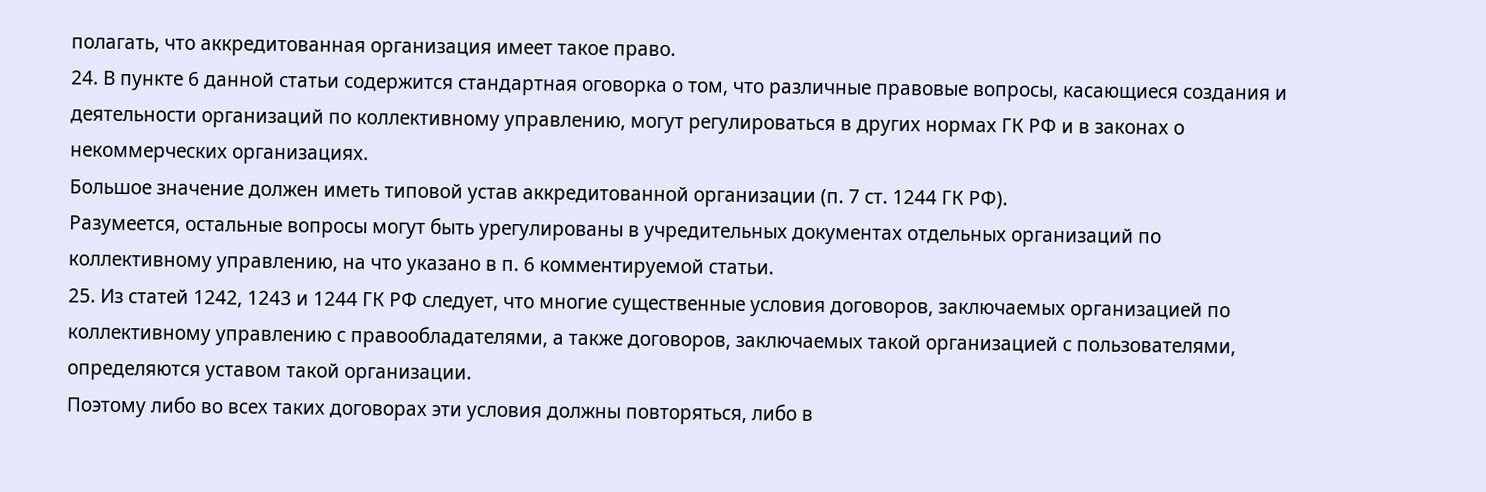полагать, что аккредитованная организация имеет такое право.
24. В пункте 6 данной статьи содержится стандартная оговорка о том, что различные правовые вопросы, касающиеся создания и деятельности организаций по коллективному управлению, могут регулироваться в других нормах ГК РФ и в законах о некоммерческих организациях.
Большое значение должен иметь типовой устав аккредитованной организации (п. 7 ст. 1244 ГК РФ).
Разумеется, остальные вопросы могут быть урегулированы в учредительных документах отдельных организаций по коллективному управлению, на что указано в п. 6 комментируемой статьи.
25. Из статей 1242, 1243 и 1244 ГК РФ следует, что многие существенные условия договоров, заключаемых организацией по коллективному управлению с правообладателями, а также договоров, заключаемых такой организацией с пользователями, определяются уставом такой организации.
Поэтому либо во всех таких договорах эти условия должны повторяться, либо в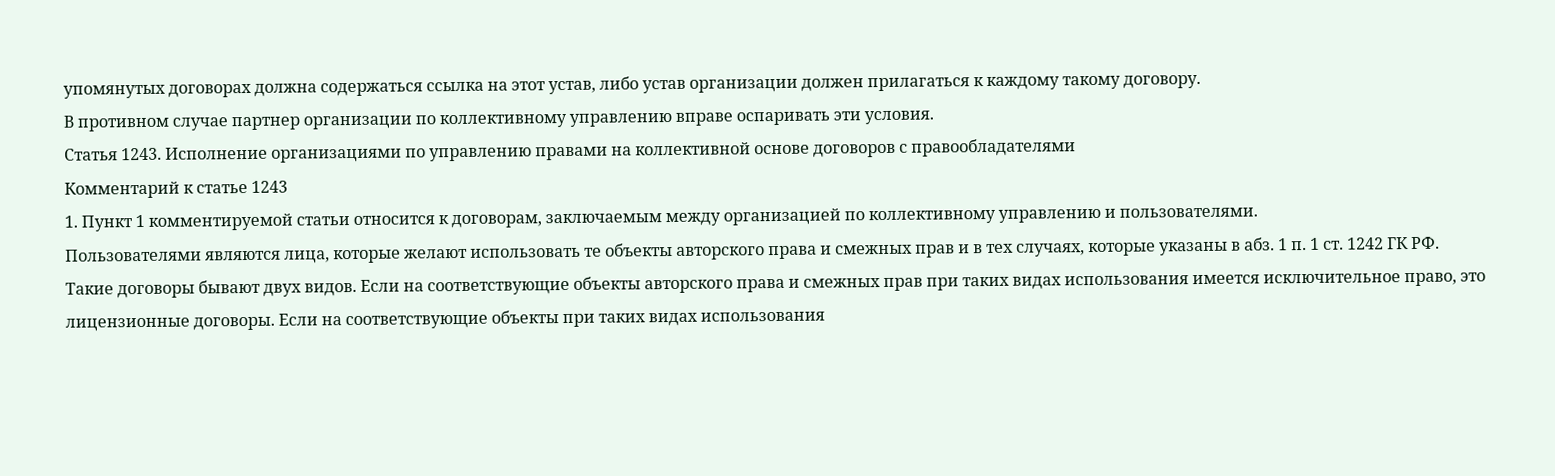упомянутых договорах должна содержаться ссылка на этот устав, либо устав организации должен прилагаться к каждому такому договору.
В противном случае партнер организации по коллективному управлению вправе оспаривать эти условия.
Статья 1243. Исполнение организациями по управлению правами на коллективной основе договоров с правообладателями
Комментарий к статье 1243
1. Пункт 1 комментируемой статьи относится к договорам, заключаемым между организацией по коллективному управлению и пользователями.
Пользователями являются лица, которые желают использовать те объекты авторского права и смежных прав и в тех случаях, которые указаны в абз. 1 п. 1 ст. 1242 ГК РФ.
Такие договоры бывают двух видов. Если на соответствующие объекты авторского права и смежных прав при таких видах использования имеется исключительное право, это лицензионные договоры. Если на соответствующие объекты при таких видах использования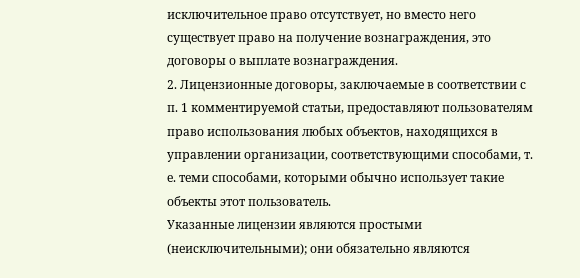исключительное право отсутствует, но вместо него существует право на получение вознаграждения, это договоры о выплате вознаграждения.
2. Лицензионные договоры, заключаемые в соответствии с п. 1 комментируемой статьи, предоставляют пользователям право использования любых объектов, находящихся в управлении организации, соответствующими способами, т. е. теми способами, которыми обычно использует такие объекты этот пользователь.
Указанные лицензии являются простыми (неисключительными); они обязательно являются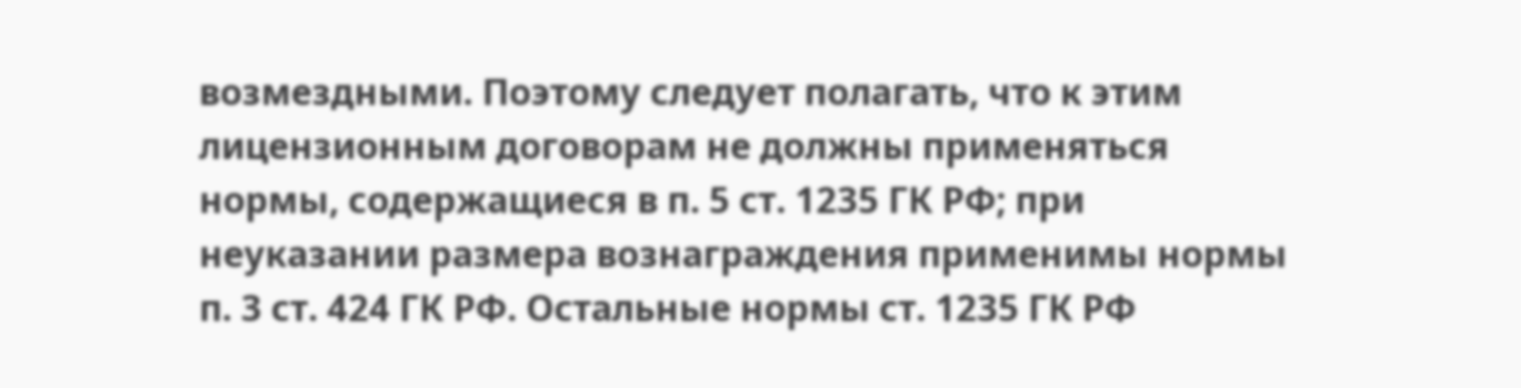возмездными. Поэтому следует полагать, что к этим лицензионным договорам не должны применяться нормы, содержащиеся в п. 5 ст. 1235 ГК РФ; при неуказании размера вознаграждения применимы нормы п. 3 ст. 424 ГК РФ. Остальные нормы ст. 1235 ГК РФ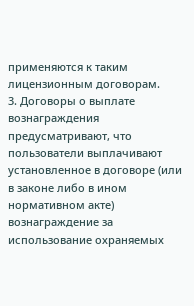применяются к таким лицензионным договорам.
3. Договоры о выплате вознаграждения предусматривают, что пользователи выплачивают установленное в договоре (или в законе либо в ином нормативном акте) вознаграждение за использование охраняемых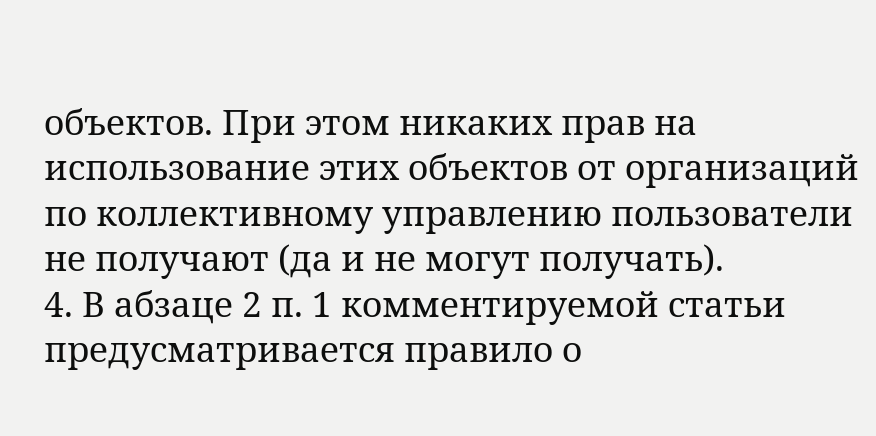объектов. При этом никаких прав на использование этих объектов от организаций по коллективному управлению пользователи не получают (да и не могут получать).
4. В абзаце 2 п. 1 комментируемой статьи предусматривается правило о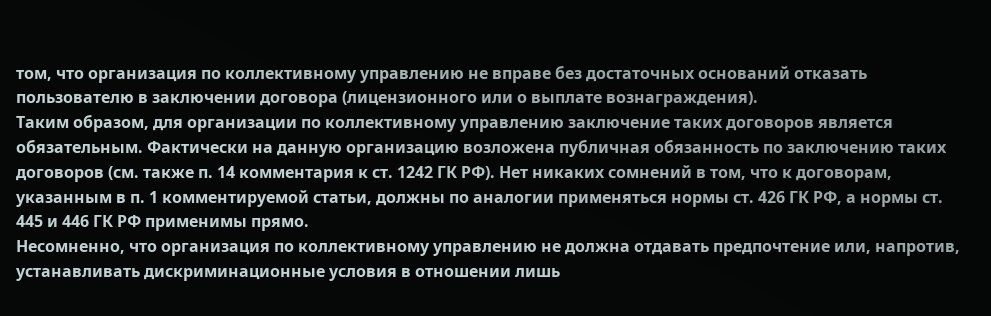том, что организация по коллективному управлению не вправе без достаточных оснований отказать пользователю в заключении договора (лицензионного или о выплате вознаграждения).
Таким образом, для организации по коллективному управлению заключение таких договоров является обязательным. Фактически на данную организацию возложена публичная обязанность по заключению таких договоров (см. также п. 14 комментария к ст. 1242 ГК РФ). Нет никаких сомнений в том, что к договорам, указанным в п. 1 комментируемой статьи, должны по аналогии применяться нормы ст. 426 ГК РФ, а нормы ст. 445 и 446 ГК РФ применимы прямо.
Несомненно, что организация по коллективному управлению не должна отдавать предпочтение или, напротив, устанавливать дискриминационные условия в отношении лишь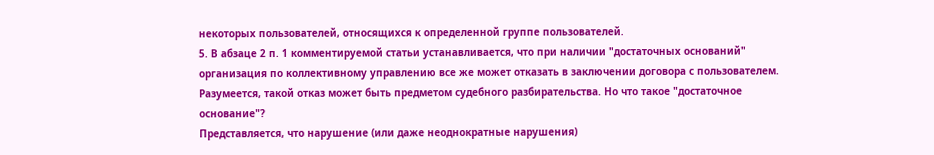некоторых пользователей, относящихся к определенной группе пользователей.
5. В абзаце 2 п. 1 комментируемой статьи устанавливается, что при наличии "достаточных оснований" организация по коллективному управлению все же может отказать в заключении договора с пользователем. Разумеется, такой отказ может быть предметом судебного разбирательства. Но что такое "достаточное основание"?
Представляется, что нарушение (или даже неоднократные нарушения)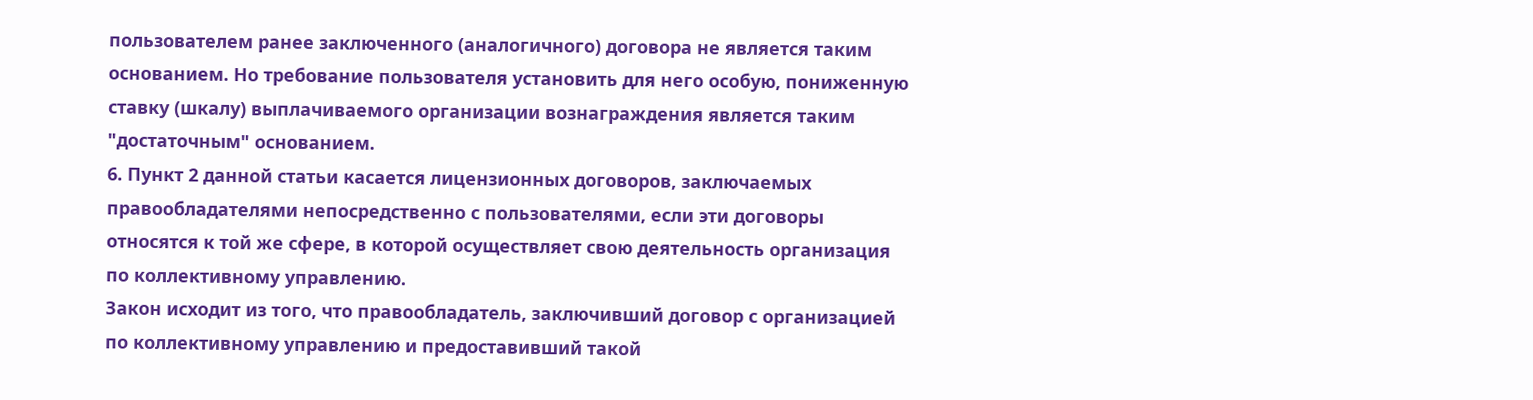пользователем ранее заключенного (аналогичного) договора не является таким основанием. Но требование пользователя установить для него особую, пониженную ставку (шкалу) выплачиваемого организации вознаграждения является таким "достаточным" основанием.
6. Пункт 2 данной статьи касается лицензионных договоров, заключаемых правообладателями непосредственно с пользователями, если эти договоры относятся к той же сфере, в которой осуществляет свою деятельность организация по коллективному управлению.
Закон исходит из того, что правообладатель, заключивший договор с организацией по коллективному управлению и предоставивший такой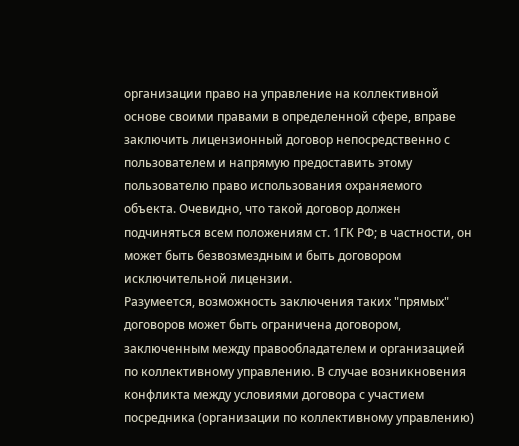организации право на управление на коллективной основе своими правами в определенной сфере, вправе заключить лицензионный договор непосредственно с пользователем и напрямую предоставить этому пользователю право использования охраняемого объекта. Очевидно, что такой договор должен подчиняться всем положениям ст. 1ГК РФ; в частности, он может быть безвозмездным и быть договором исключительной лицензии.
Разумеется, возможность заключения таких "прямых" договоров может быть ограничена договором, заключенным между правообладателем и организацией по коллективному управлению. В случае возникновения конфликта между условиями договора с участием посредника (организации по коллективному управлению)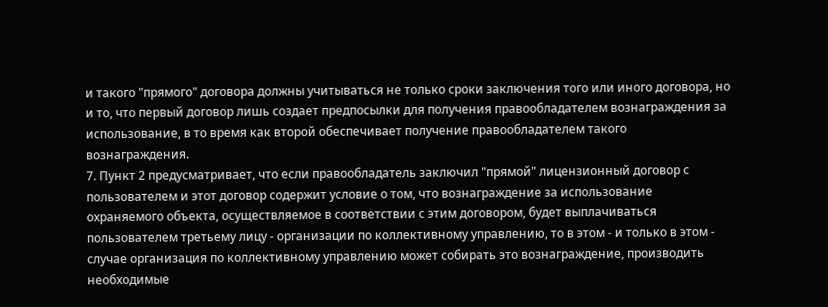и такого "прямого" договора должны учитываться не только сроки заключения того или иного договора, но и то, что первый договор лишь создает предпосылки для получения правообладателем вознаграждения за использование, в то время как второй обеспечивает получение правообладателем такого вознаграждения.
7. Пункт 2 предусматривает, что если правообладатель заключил "прямой" лицензионный договор с пользователем и этот договор содержит условие о том, что вознаграждение за использование охраняемого объекта, осуществляемое в соответствии с этим договором, будет выплачиваться пользователем третьему лицу - организации по коллективному управлению, то в этом - и только в этом - случае организация по коллективному управлению может собирать это вознаграждение, производить необходимые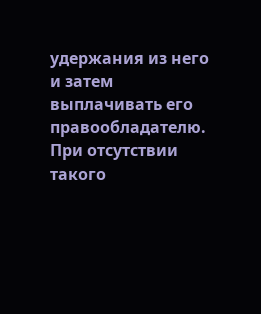удержания из него и затем выплачивать его правообладателю.
При отсутствии такого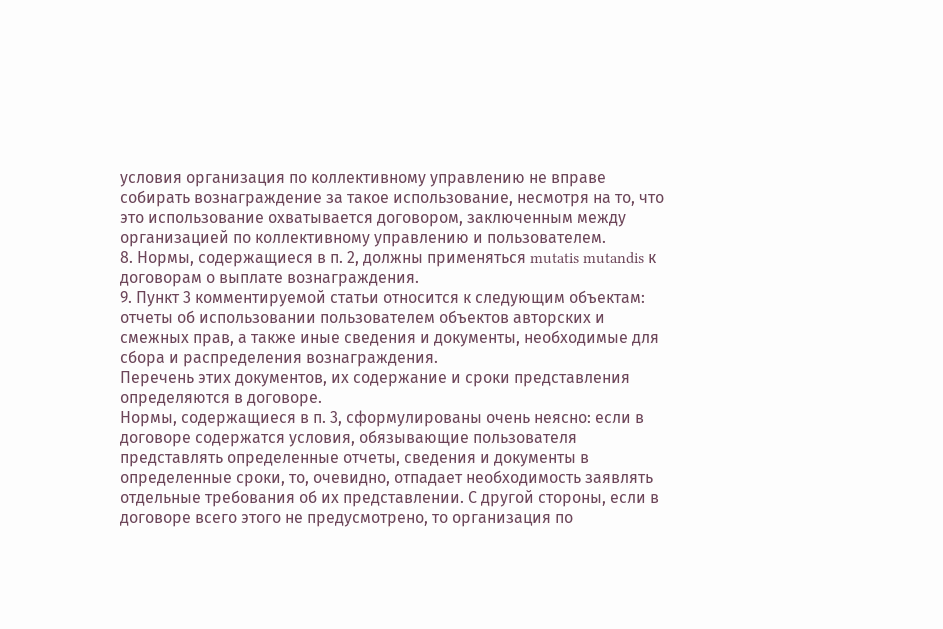условия организация по коллективному управлению не вправе собирать вознаграждение за такое использование, несмотря на то, что это использование охватывается договором, заключенным между организацией по коллективному управлению и пользователем.
8. Нормы, содержащиеся в п. 2, должны применяться mutatis mutandis к договорам о выплате вознаграждения.
9. Пункт 3 комментируемой статьи относится к следующим объектам: отчеты об использовании пользователем объектов авторских и смежных прав, а также иные сведения и документы, необходимые для сбора и распределения вознаграждения.
Перечень этих документов, их содержание и сроки представления определяются в договоре.
Нормы, содержащиеся в п. 3, сформулированы очень неясно: если в договоре содержатся условия, обязывающие пользователя представлять определенные отчеты, сведения и документы в определенные сроки, то, очевидно, отпадает необходимость заявлять отдельные требования об их представлении. С другой стороны, если в договоре всего этого не предусмотрено, то организация по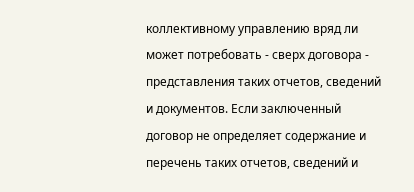коллективному управлению вряд ли может потребовать - сверх договора - представления таких отчетов, сведений и документов. Если заключенный договор не определяет содержание и перечень таких отчетов, сведений и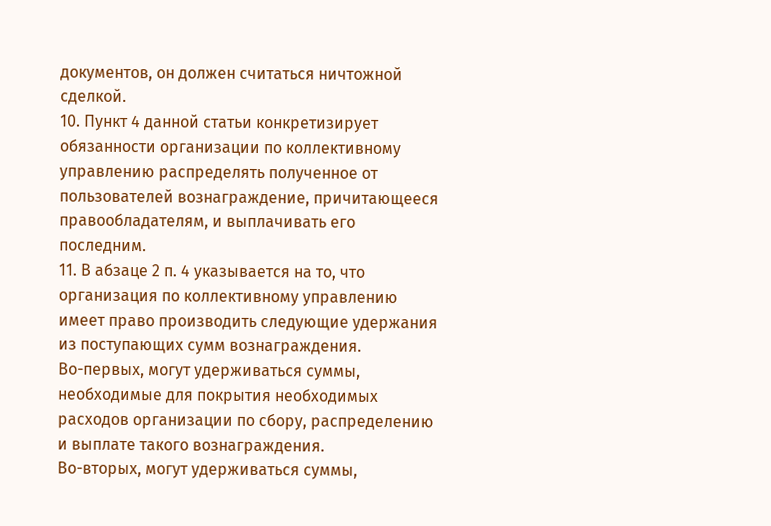документов, он должен считаться ничтожной сделкой.
10. Пункт 4 данной статьи конкретизирует обязанности организации по коллективному управлению распределять полученное от пользователей вознаграждение, причитающееся правообладателям, и выплачивать его последним.
11. В абзаце 2 п. 4 указывается на то, что организация по коллективному управлению имеет право производить следующие удержания из поступающих сумм вознаграждения.
Во-первых, могут удерживаться суммы, необходимые для покрытия необходимых расходов организации по сбору, распределению и выплате такого вознаграждения.
Во-вторых, могут удерживаться суммы,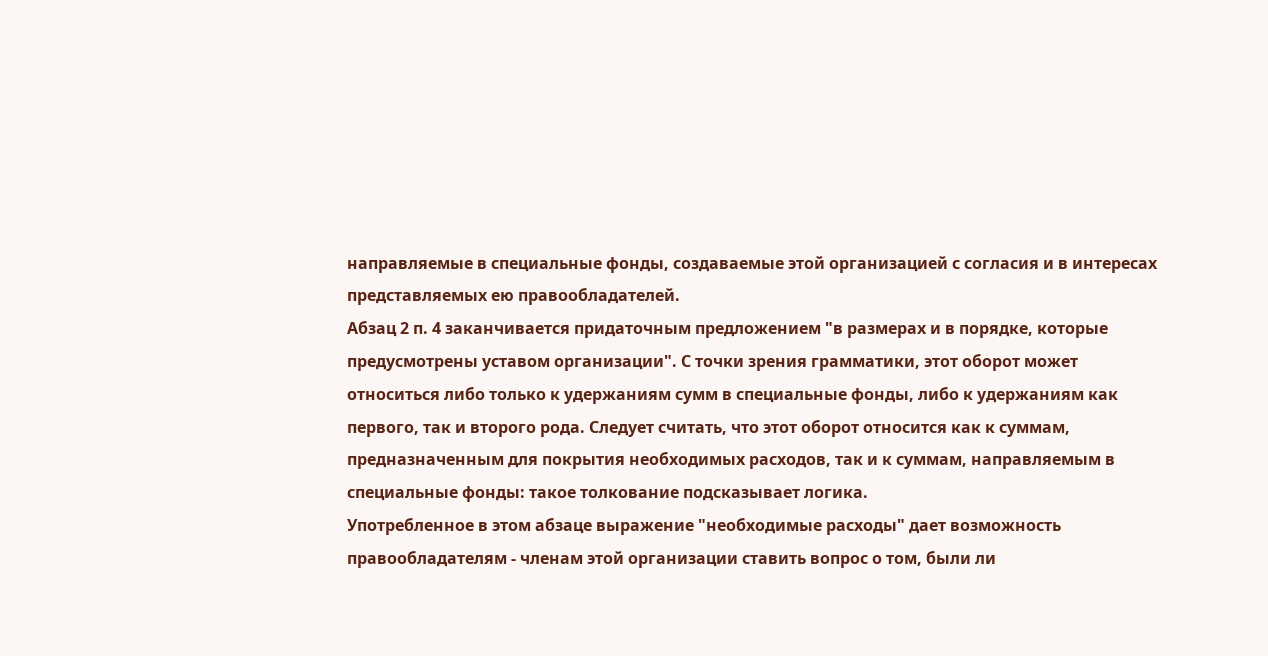направляемые в специальные фонды, создаваемые этой организацией с согласия и в интересах представляемых ею правообладателей.
Абзац 2 п. 4 заканчивается придаточным предложением "в размерах и в порядке, которые предусмотрены уставом организации". С точки зрения грамматики, этот оборот может относиться либо только к удержаниям сумм в специальные фонды, либо к удержаниям как первого, так и второго рода. Следует считать, что этот оборот относится как к суммам, предназначенным для покрытия необходимых расходов, так и к суммам, направляемым в специальные фонды: такое толкование подсказывает логика.
Употребленное в этом абзаце выражение "необходимые расходы" дает возможность правообладателям - членам этой организации ставить вопрос о том, были ли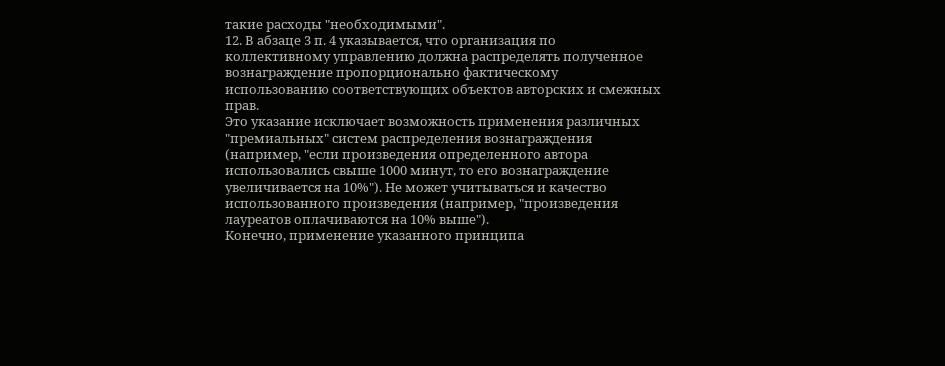такие расходы "необходимыми".
12. В абзаце 3 п. 4 указывается, что организация по коллективному управлению должна распределять полученное вознаграждение пропорционально фактическому использованию соответствующих объектов авторских и смежных прав.
Это указание исключает возможность применения различных "премиальных" систем распределения вознаграждения (например, "если произведения определенного автора использовались свыше 1000 минут, то его вознаграждение увеличивается на 10%"). Не может учитываться и качество использованного произведения (например, "произведения лауреатов оплачиваются на 10% выше").
Конечно, применение указанного принципа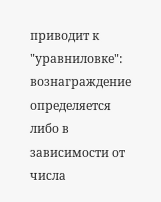приводит к "уравниловке": вознаграждение определяется либо в зависимости от числа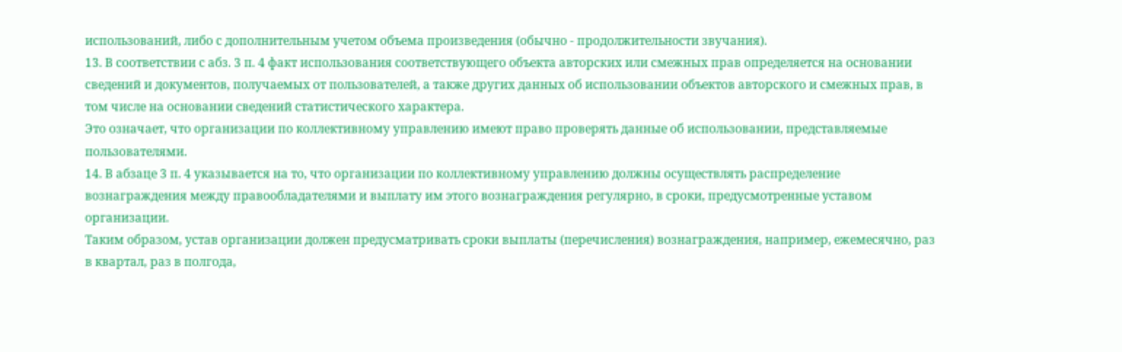использований, либо с дополнительным учетом объема произведения (обычно - продолжительности звучания).
13. В соответствии с абз. 3 п. 4 факт использования соответствующего объекта авторских или смежных прав определяется на основании сведений и документов, получаемых от пользователей, а также других данных об использовании объектов авторского и смежных прав, в том числе на основании сведений статистического характера.
Это означает, что организации по коллективному управлению имеют право проверять данные об использовании, представляемые пользователями.
14. В абзаце 3 п. 4 указывается на то, что организации по коллективному управлению должны осуществлять распределение вознаграждения между правообладателями и выплату им этого вознаграждения регулярно, в сроки, предусмотренные уставом организации.
Таким образом, устав организации должен предусматривать сроки выплаты (перечисления) вознаграждения, например, ежемесячно, раз в квартал, раз в полгода,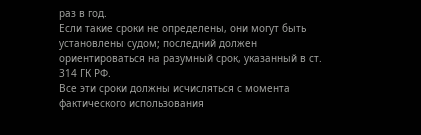раз в год.
Если такие сроки не определены, они могут быть установлены судом; последний должен ориентироваться на разумный срок, указанный в ст. 314 ГК РФ.
Все эти сроки должны исчисляться с момента фактического использования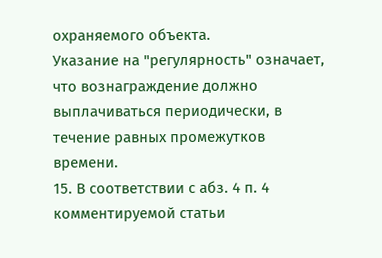охраняемого объекта.
Указание на "регулярность" означает, что вознаграждение должно выплачиваться периодически, в течение равных промежутков времени.
15. В соответствии с абз. 4 п. 4 комментируемой статьи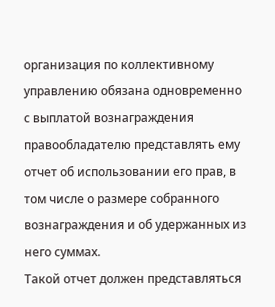организация по коллективному управлению обязана одновременно с выплатой вознаграждения правообладателю представлять ему отчет об использовании его прав, в том числе о размере собранного вознаграждения и об удержанных из него суммах.
Такой отчет должен представляться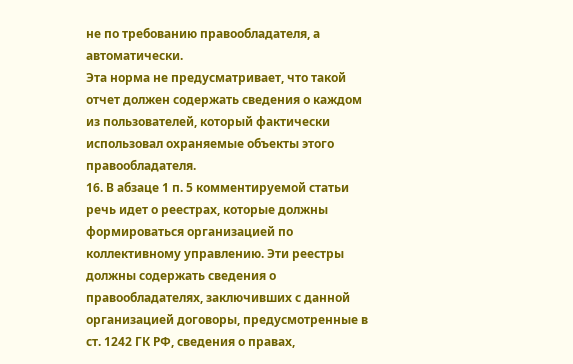не по требованию правообладателя, а автоматически.
Эта норма не предусматривает, что такой отчет должен содержать сведения о каждом из пользователей, который фактически использовал охраняемые объекты этого правообладателя.
16. В абзаце 1 п. 5 комментируемой статьи речь идет о реестрах, которые должны формироваться организацией по коллективному управлению. Эти реестры должны содержать сведения о правообладателях, заключивших с данной организацией договоры, предусмотренные в ст. 1242 ГК РФ, сведения о правах,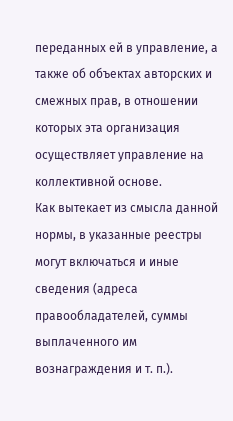переданных ей в управление, а также об объектах авторских и смежных прав, в отношении которых эта организация осуществляет управление на коллективной основе.
Как вытекает из смысла данной нормы, в указанные реестры могут включаться и иные сведения (адреса правообладателей, суммы выплаченного им вознаграждения и т. п.).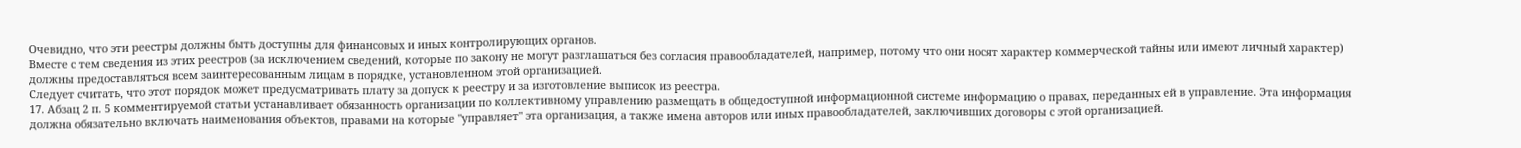Очевидно, что эти реестры должны быть доступны для финансовых и иных контролирующих органов.
Вместе с тем сведения из этих реестров (за исключением сведений, которые по закону не могут разглашаться без согласия правообладателей, например, потому что они носят характер коммерческой тайны или имеют личный характер) должны предоставляться всем заинтересованным лицам в порядке, установленном этой организацией.
Следует считать, что этот порядок может предусматривать плату за допуск к реестру и за изготовление выписок из реестра.
17. Абзац 2 п. 5 комментируемой статьи устанавливает обязанность организации по коллективному управлению размещать в общедоступной информационной системе информацию о правах, переданных ей в управление. Эта информация должна обязательно включать наименования объектов, правами на которые "управляет" эта организация, а также имена авторов или иных правообладателей, заключивших договоры с этой организацией.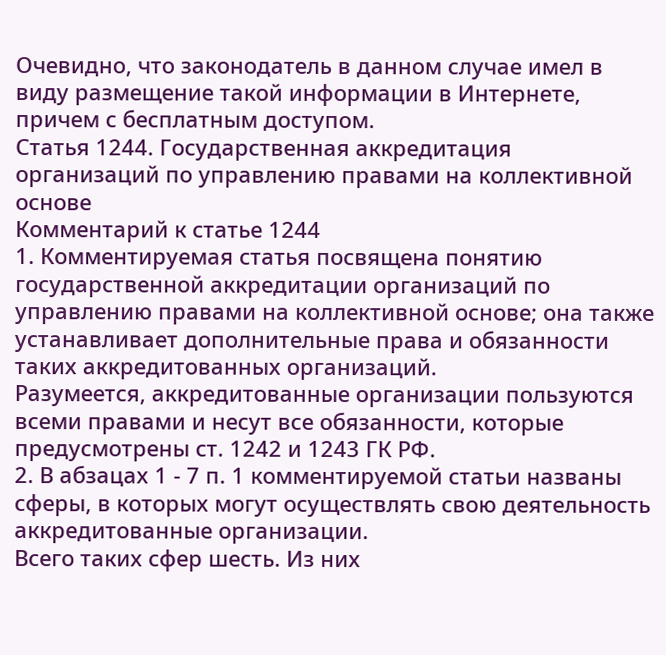Очевидно, что законодатель в данном случае имел в виду размещение такой информации в Интернете, причем с бесплатным доступом.
Статья 1244. Государственная аккредитация организаций по управлению правами на коллективной основе
Комментарий к статье 1244
1. Комментируемая статья посвящена понятию государственной аккредитации организаций по управлению правами на коллективной основе; она также устанавливает дополнительные права и обязанности таких аккредитованных организаций.
Разумеется, аккредитованные организации пользуются всеми правами и несут все обязанности, которые предусмотрены ст. 1242 и 1243 ГК РФ.
2. В абзацах 1 - 7 п. 1 комментируемой статьи названы сферы, в которых могут осуществлять свою деятельность аккредитованные организации.
Всего таких сфер шесть. Из них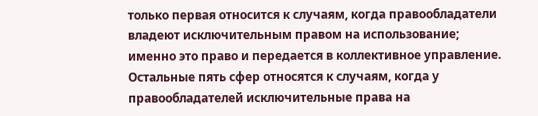только первая относится к случаям, когда правообладатели владеют исключительным правом на использование; именно это право и передается в коллективное управление. Остальные пять сфер относятся к случаям, когда у правообладателей исключительные права на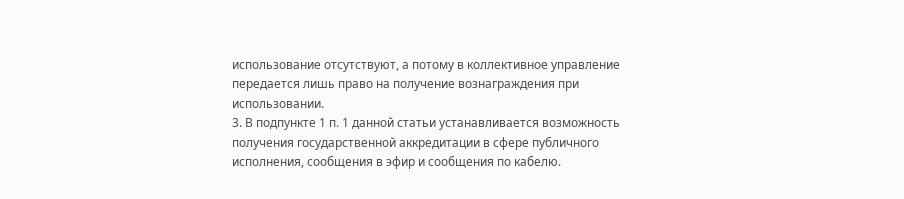использование отсутствуют, а потому в коллективное управление передается лишь право на получение вознаграждения при использовании.
3. В подпункте 1 п. 1 данной статьи устанавливается возможность получения государственной аккредитации в сфере публичного исполнения, сообщения в эфир и сообщения по кабелю.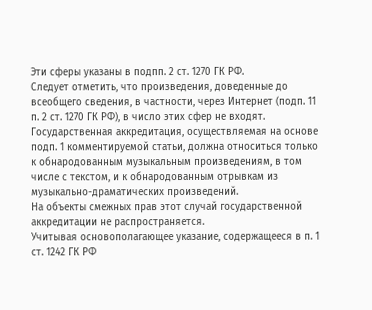Эти сферы указаны в подпп. 2 ст. 1270 ГК РФ.
Следует отметить, что произведения, доведенные до всеобщего сведения, в частности, через Интернет (подп. 11 п. 2 ст. 1270 ГК РФ), в число этих сфер не входят. Государственная аккредитация, осуществляемая на основе подп. 1 комментируемой статьи, должна относиться только к обнародованным музыкальным произведениям, в том числе с текстом, и к обнародованным отрывкам из музыкально-драматических произведений.
На объекты смежных прав этот случай государственной аккредитации не распространяется.
Учитывая основополагающее указание, содержащееся в п. 1 ст. 1242 ГК РФ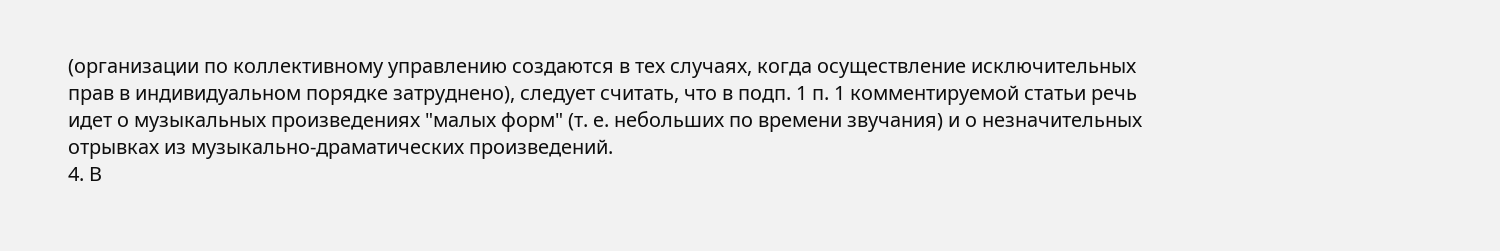(организации по коллективному управлению создаются в тех случаях, когда осуществление исключительных прав в индивидуальном порядке затруднено), следует считать, что в подп. 1 п. 1 комментируемой статьи речь идет о музыкальных произведениях "малых форм" (т. е. небольших по времени звучания) и о незначительных отрывках из музыкально-драматических произведений.
4. В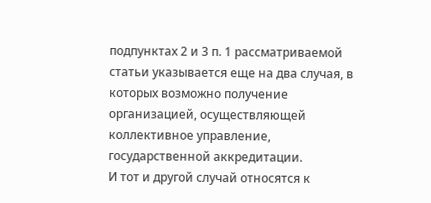подпунктах 2 и 3 п. 1 рассматриваемой статьи указывается еще на два случая, в которых возможно получение организацией, осуществляющей коллективное управление, государственной аккредитации.
И тот и другой случай относятся к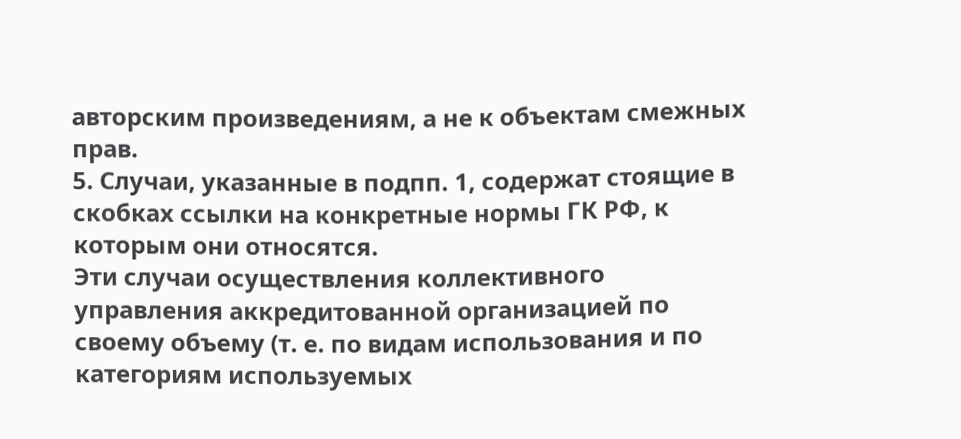авторским произведениям, а не к объектам смежных прав.
5. Случаи, указанные в подпп. 1, содержат стоящие в скобках ссылки на конкретные нормы ГК РФ, к которым они относятся.
Эти случаи осуществления коллективного управления аккредитованной организацией по своему объему (т. е. по видам использования и по категориям используемых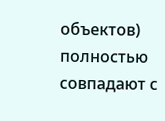объектов) полностью совпадают с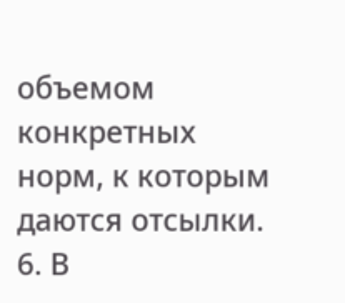объемом конкретных норм, к которым даются отсылки.
6. В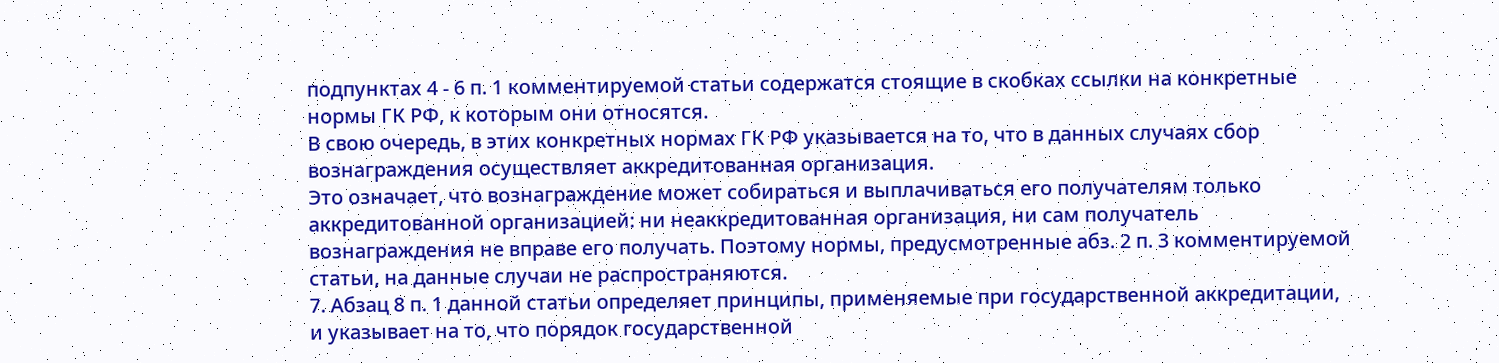подпунктах 4 - 6 п. 1 комментируемой статьи содержатся стоящие в скобках ссылки на конкретные нормы ГК РФ, к которым они относятся.
В свою очередь, в этих конкретных нормах ГК РФ указывается на то, что в данных случаях сбор вознаграждения осуществляет аккредитованная организация.
Это означает, что вознаграждение может собираться и выплачиваться его получателям только аккредитованной организацией: ни неаккредитованная организация, ни сам получатель вознаграждения не вправе его получать. Поэтому нормы, предусмотренные абз. 2 п. 3 комментируемой статьи, на данные случаи не распространяются.
7. Абзац 8 п. 1 данной статьи определяет принципы, применяемые при государственной аккредитации, и указывает на то, что порядок государственной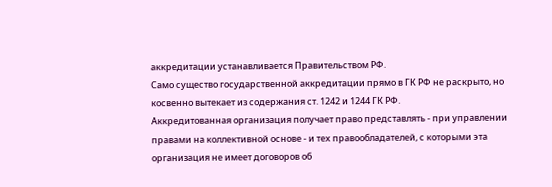аккредитации устанавливается Правительством РФ.
Само существо государственной аккредитации прямо в ГК РФ не раскрыто, но косвенно вытекает из содержания ст. 1242 и 1244 ГК РФ.
Аккредитованная организация получает право представлять - при управлении правами на коллективной основе - и тех правообладателей, с которыми эта организация не имеет договоров об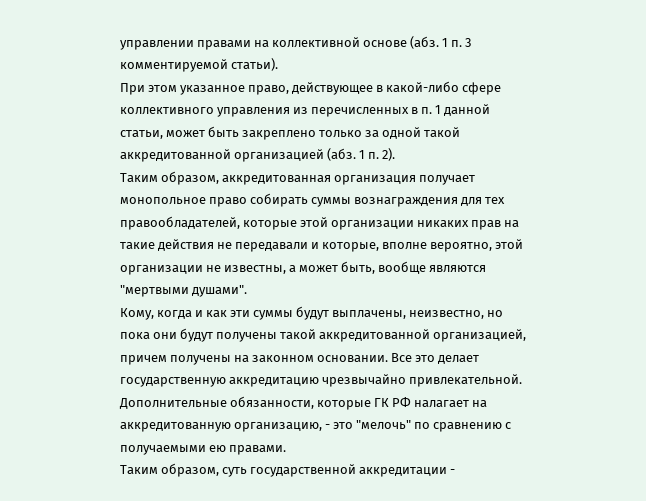управлении правами на коллективной основе (абз. 1 п. 3 комментируемой статьи).
При этом указанное право, действующее в какой-либо сфере коллективного управления из перечисленных в п. 1 данной статьи, может быть закреплено только за одной такой аккредитованной организацией (абз. 1 п. 2).
Таким образом, аккредитованная организация получает монопольное право собирать суммы вознаграждения для тех правообладателей, которые этой организации никаких прав на такие действия не передавали и которые, вполне вероятно, этой организации не известны, а может быть, вообще являются "мертвыми душами".
Кому, когда и как эти суммы будут выплачены, неизвестно, но пока они будут получены такой аккредитованной организацией, причем получены на законном основании. Все это делает государственную аккредитацию чрезвычайно привлекательной.
Дополнительные обязанности, которые ГК РФ налагает на аккредитованную организацию, - это "мелочь" по сравнению с получаемыми ею правами.
Таким образом, суть государственной аккредитации -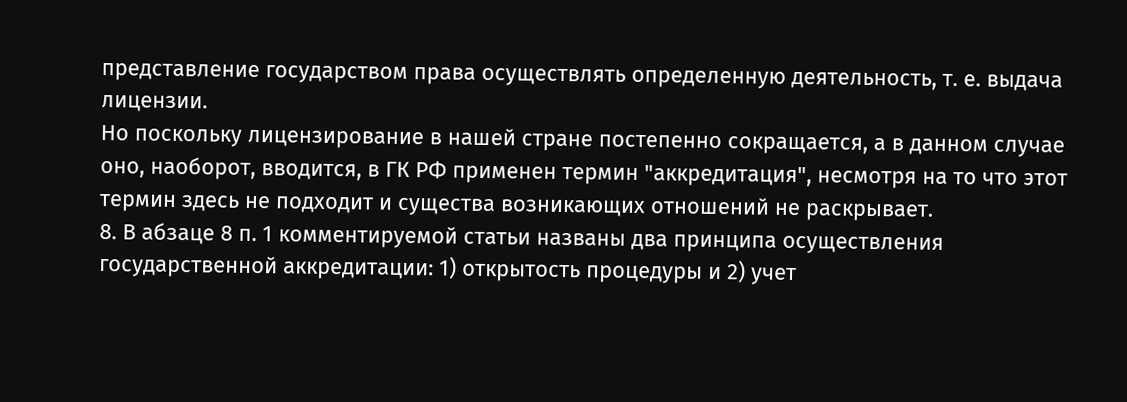представление государством права осуществлять определенную деятельность, т. е. выдача лицензии.
Но поскольку лицензирование в нашей стране постепенно сокращается, а в данном случае оно, наоборот, вводится, в ГК РФ применен термин "аккредитация", несмотря на то что этот термин здесь не подходит и существа возникающих отношений не раскрывает.
8. В абзаце 8 п. 1 комментируемой статьи названы два принципа осуществления государственной аккредитации: 1) открытость процедуры и 2) учет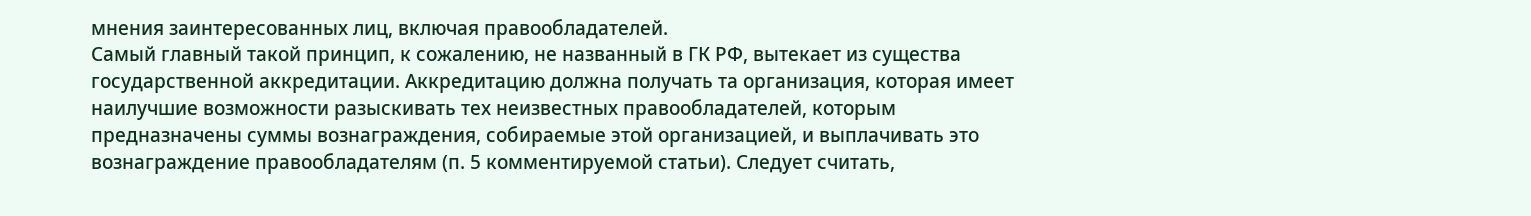мнения заинтересованных лиц, включая правообладателей.
Самый главный такой принцип, к сожалению, не названный в ГК РФ, вытекает из существа государственной аккредитации. Аккредитацию должна получать та организация, которая имеет наилучшие возможности разыскивать тех неизвестных правообладателей, которым предназначены суммы вознаграждения, собираемые этой организацией, и выплачивать это вознаграждение правообладателям (п. 5 комментируемой статьи). Следует считать,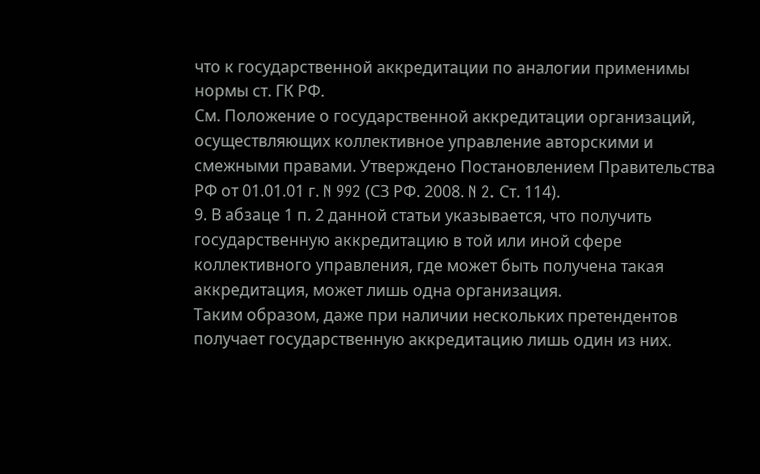что к государственной аккредитации по аналогии применимы нормы ст. ГК РФ.
См. Положение о государственной аккредитации организаций, осуществляющих коллективное управление авторскими и смежными правами. Утверждено Постановлением Правительства РФ от 01.01.01 г. N 992 (СЗ РФ. 2008. N 2. Ст. 114).
9. В абзаце 1 п. 2 данной статьи указывается, что получить государственную аккредитацию в той или иной сфере коллективного управления, где может быть получена такая аккредитация, может лишь одна организация.
Таким образом, даже при наличии нескольких претендентов получает государственную аккредитацию лишь один из них.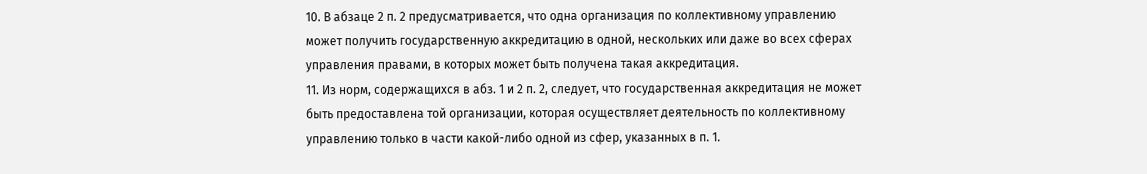10. В абзаце 2 п. 2 предусматривается, что одна организация по коллективному управлению может получить государственную аккредитацию в одной, нескольких или даже во всех сферах управления правами, в которых может быть получена такая аккредитация.
11. Из норм, содержащихся в абз. 1 и 2 п. 2, следует, что государственная аккредитация не может быть предоставлена той организации, которая осуществляет деятельность по коллективному управлению только в части какой-либо одной из сфер, указанных в п. 1.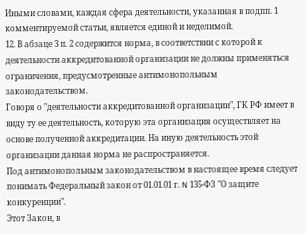Иными словами, каждая сфера деятельности, указанная в подпп. 1 комментируемой статьи, является единой и неделимой.
12. В абзаце 3 п. 2 содержится норма, в соответствии с которой к деятельности аккредитованной организации не должны применяться ограничения, предусмотренные антимонопольным законодательством.
Говоря о "деятельности аккредитованной организации", ГК РФ имеет в виду ту ее деятельность, которую эта организация осуществляет на основе полученной аккредитации. На иную деятельность этой организации данная норма не распространяется.
Под антимонопольным законодательством в настоящее время следует понимать Федеральный закон от 01.01.01 г. N 135-ФЗ "О защите конкуренции".
Этот Закон, в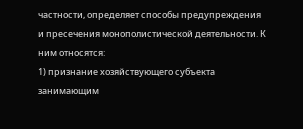частности, определяет способы предупреждения и пресечения монополистической деятельности. К ним относятся:
1) признание хозяйствующего субъекта занимающим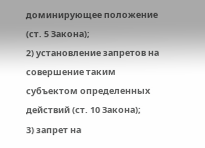доминирующее положение (ст. 5 Закона);
2) установление запретов на совершение таким субъектом определенных действий (ст. 10 Закона);
3) запрет на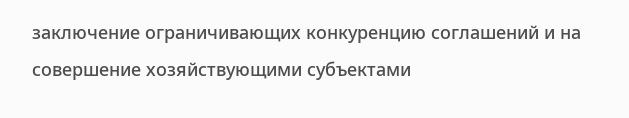заключение ограничивающих конкуренцию соглашений и на совершение хозяйствующими субъектами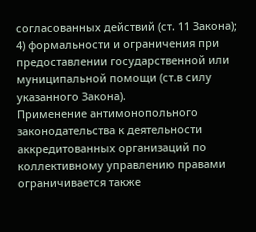согласованных действий (ст. 11 Закона);
4) формальности и ограничения при предоставлении государственной или муниципальной помощи (ст.в силу указанного Закона).
Применение антимонопольного законодательства к деятельности аккредитованных организаций по коллективному управлению правами ограничивается также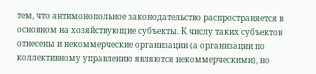тем, что антимонопольное законодательство распространяется в основном на хозяйствующие субъекты. К числу таких субъектов отнесены и некоммерческие организации (а организации по коллективному управлению являются некоммерческими), но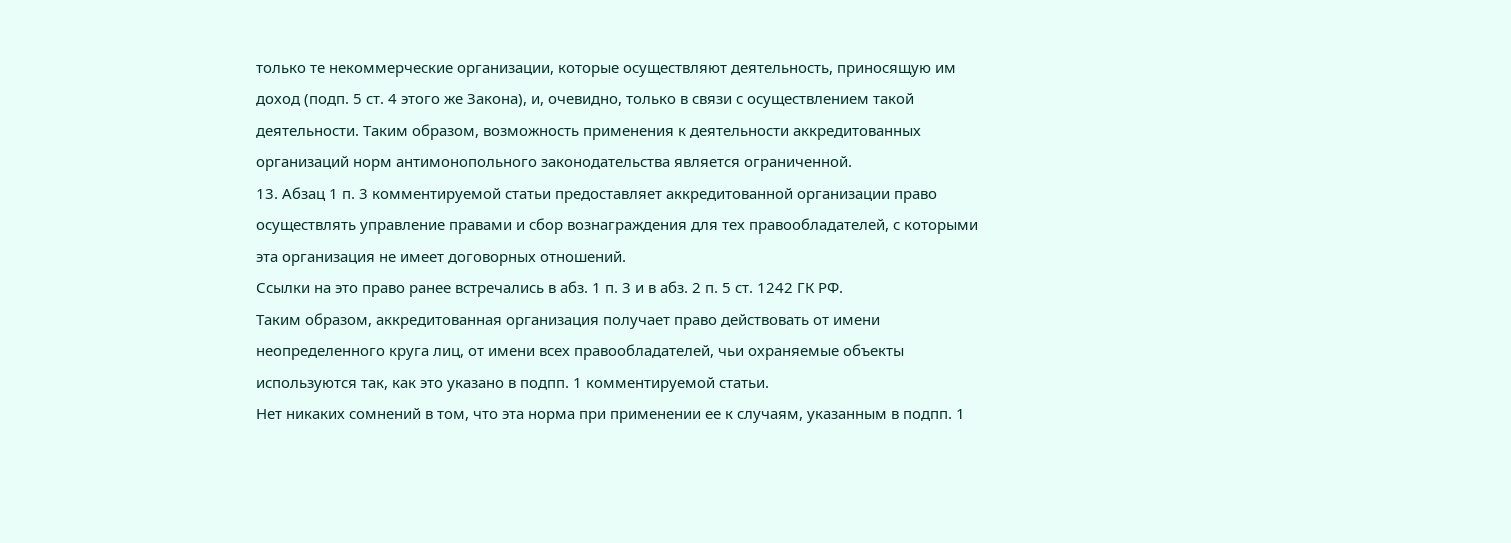только те некоммерческие организации, которые осуществляют деятельность, приносящую им доход (подп. 5 ст. 4 этого же Закона), и, очевидно, только в связи с осуществлением такой деятельности. Таким образом, возможность применения к деятельности аккредитованных организаций норм антимонопольного законодательства является ограниченной.
13. Абзац 1 п. 3 комментируемой статьи предоставляет аккредитованной организации право осуществлять управление правами и сбор вознаграждения для тех правообладателей, с которыми эта организация не имеет договорных отношений.
Ссылки на это право ранее встречались в абз. 1 п. 3 и в абз. 2 п. 5 ст. 1242 ГК РФ.
Таким образом, аккредитованная организация получает право действовать от имени неопределенного круга лиц, от имени всех правообладателей, чьи охраняемые объекты используются так, как это указано в подпп. 1 комментируемой статьи.
Нет никаких сомнений в том, что эта норма при применении ее к случаям, указанным в подпп. 1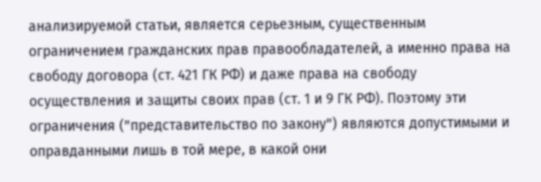анализируемой статьи, является серьезным, существенным ограничением гражданских прав правообладателей, а именно права на свободу договора (ст. 421 ГК РФ) и даже права на свободу осуществления и защиты своих прав (ст. 1 и 9 ГК РФ). Поэтому эти ограничения ("представительство по закону") являются допустимыми и оправданными лишь в той мере, в какой они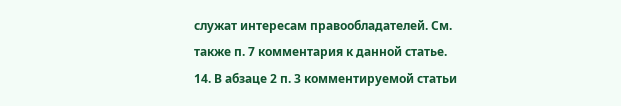служат интересам правообладателей. См. также п. 7 комментария к данной статье.
14. В абзаце 2 п. 3 комментируемой статьи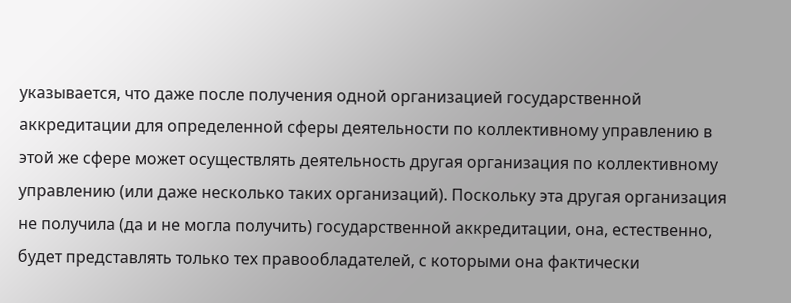указывается, что даже после получения одной организацией государственной аккредитации для определенной сферы деятельности по коллективному управлению в этой же сфере может осуществлять деятельность другая организация по коллективному управлению (или даже несколько таких организаций). Поскольку эта другая организация не получила (да и не могла получить) государственной аккредитации, она, естественно, будет представлять только тех правообладателей, с которыми она фактически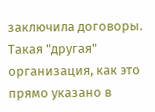заключила договоры.
Такая "другая" организация, как это прямо указано в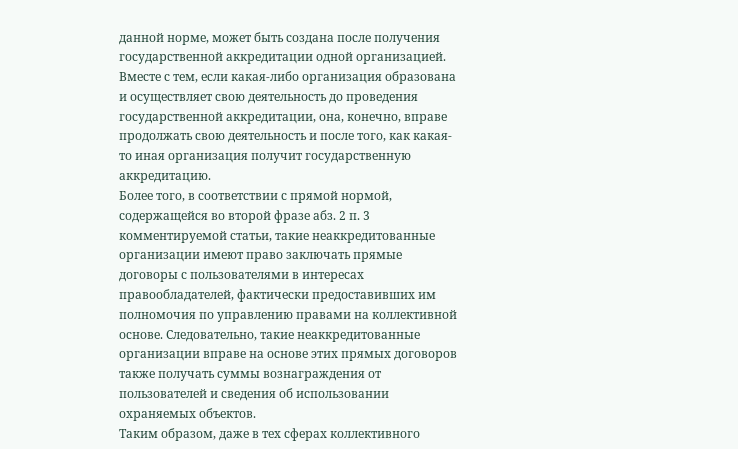данной норме, может быть создана после получения государственной аккредитации одной организацией. Вместе с тем, если какая-либо организация образована и осуществляет свою деятельность до проведения государственной аккредитации, она, конечно, вправе продолжать свою деятельность и после того, как какая-то иная организация получит государственную аккредитацию.
Более того, в соответствии с прямой нормой, содержащейся во второй фразе абз. 2 п. 3 комментируемой статьи, такие неаккредитованные организации имеют право заключать прямые договоры с пользователями в интересах правообладателей, фактически предоставивших им полномочия по управлению правами на коллективной основе. Следовательно, такие неаккредитованные организации вправе на основе этих прямых договоров также получать суммы вознаграждения от пользователей и сведения об использовании охраняемых объектов.
Таким образом, даже в тех сферах коллективного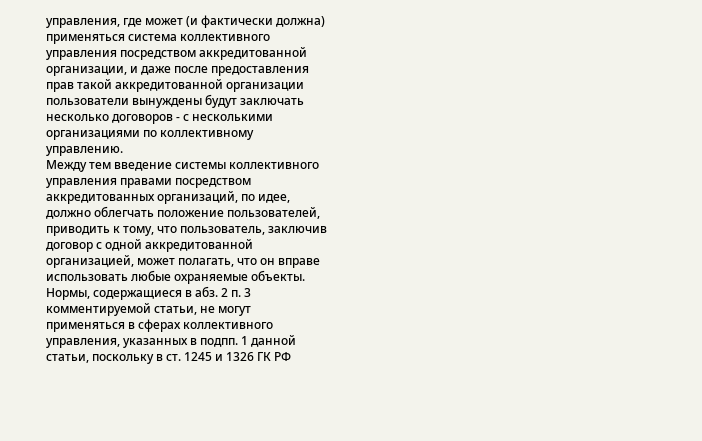управления, где может (и фактически должна) применяться система коллективного управления посредством аккредитованной организации, и даже после предоставления прав такой аккредитованной организации пользователи вынуждены будут заключать несколько договоров - с несколькими организациями по коллективному управлению.
Между тем введение системы коллективного управления правами посредством аккредитованных организаций, по идее, должно облегчать положение пользователей, приводить к тому, что пользователь, заключив договор с одной аккредитованной организацией, может полагать, что он вправе использовать любые охраняемые объекты.
Нормы, содержащиеся в абз. 2 п. 3 комментируемой статьи, не могут применяться в сферах коллективного управления, указанных в подпп. 1 данной статьи, поскольку в ст. 1245 и 1326 ГК РФ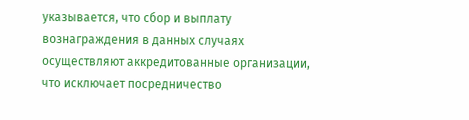указывается, что сбор и выплату вознаграждения в данных случаях осуществляют аккредитованные организации, что исключает посредничество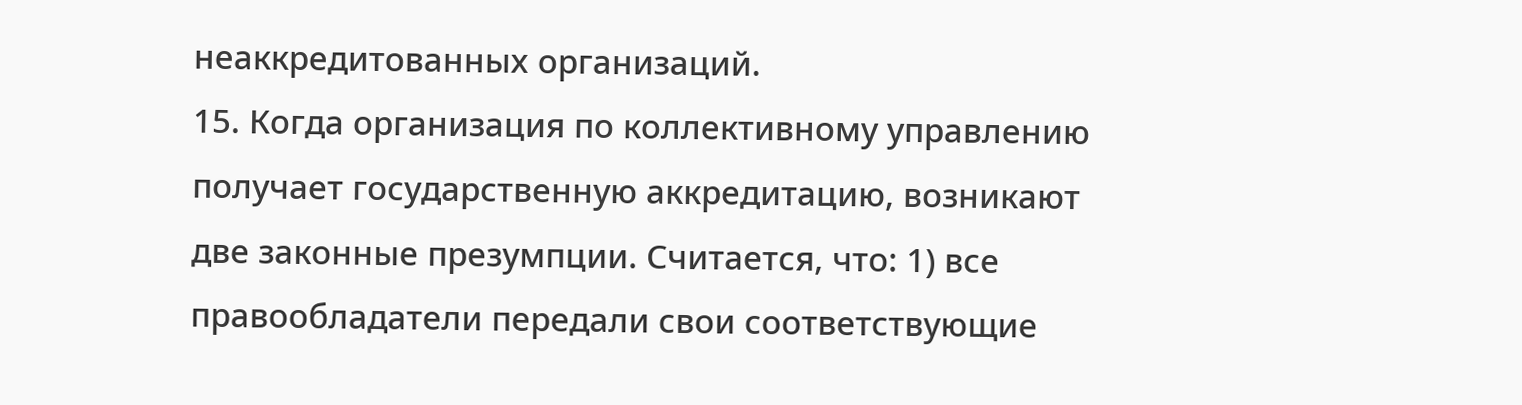неаккредитованных организаций.
15. Когда организация по коллективному управлению получает государственную аккредитацию, возникают две законные презумпции. Считается, что: 1) все правообладатели передали свои соответствующие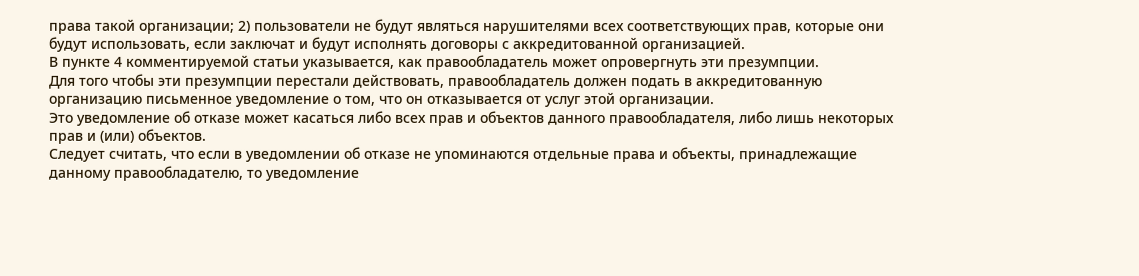права такой организации; 2) пользователи не будут являться нарушителями всех соответствующих прав, которые они будут использовать, если заключат и будут исполнять договоры с аккредитованной организацией.
В пункте 4 комментируемой статьи указывается, как правообладатель может опровергнуть эти презумпции.
Для того чтобы эти презумпции перестали действовать, правообладатель должен подать в аккредитованную организацию письменное уведомление о том, что он отказывается от услуг этой организации.
Это уведомление об отказе может касаться либо всех прав и объектов данного правообладателя, либо лишь некоторых прав и (или) объектов.
Следует считать, что если в уведомлении об отказе не упоминаются отдельные права и объекты, принадлежащие данному правообладателю, то уведомление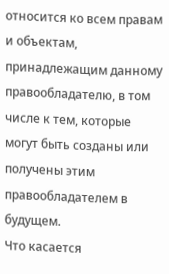относится ко всем правам и объектам, принадлежащим данному правообладателю, в том числе к тем, которые могут быть созданы или получены этим правообладателем в будущем.
Что касается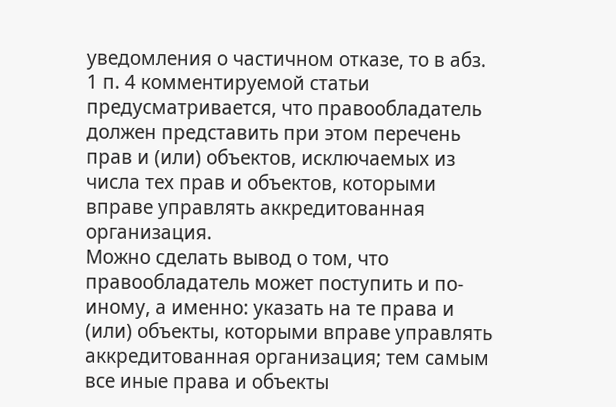уведомления о частичном отказе, то в абз. 1 п. 4 комментируемой статьи предусматривается, что правообладатель должен представить при этом перечень прав и (или) объектов, исключаемых из числа тех прав и объектов, которыми вправе управлять аккредитованная организация.
Можно сделать вывод о том, что правообладатель может поступить и по-иному, а именно: указать на те права и (или) объекты, которыми вправе управлять аккредитованная организация; тем самым все иные права и объекты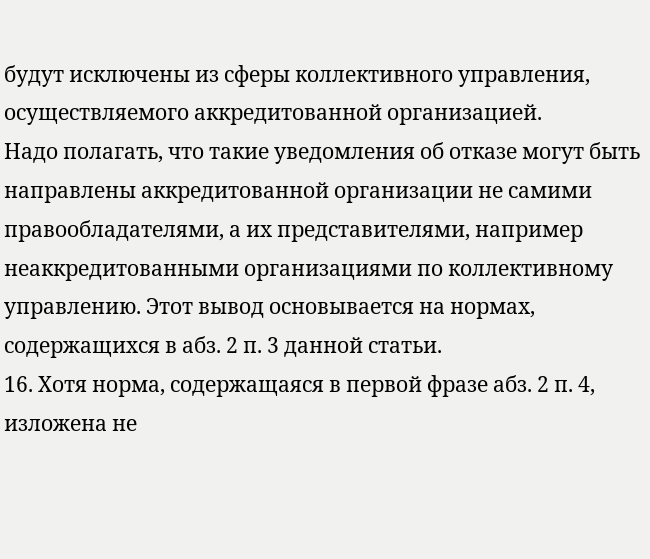будут исключены из сферы коллективного управления, осуществляемого аккредитованной организацией.
Надо полагать, что такие уведомления об отказе могут быть направлены аккредитованной организации не самими правообладателями, а их представителями, например неаккредитованными организациями по коллективному управлению. Этот вывод основывается на нормах, содержащихся в абз. 2 п. 3 данной статьи.
16. Хотя норма, содержащаяся в первой фразе абз. 2 п. 4, изложена не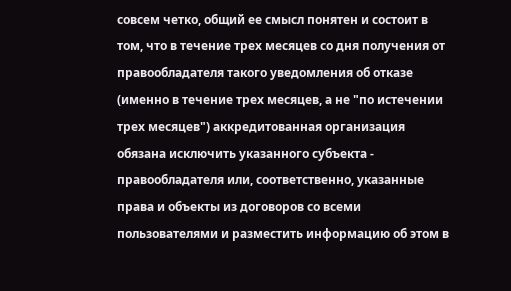совсем четко, общий ее смысл понятен и состоит в том, что в течение трех месяцев со дня получения от правообладателя такого уведомления об отказе (именно в течение трех месяцев, а не "по истечении трех месяцев") аккредитованная организация обязана исключить указанного субъекта - правообладателя или, соответственно, указанные права и объекты из договоров со всеми пользователями и разместить информацию об этом в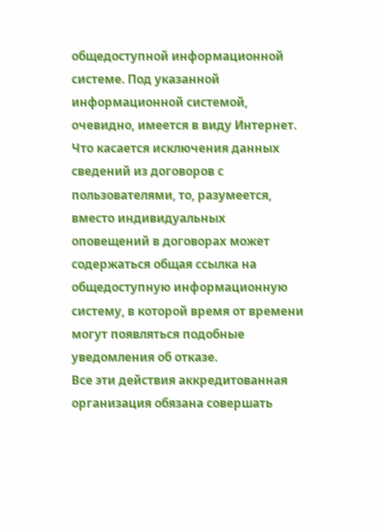общедоступной информационной системе. Под указанной информационной системой, очевидно, имеется в виду Интернет.
Что касается исключения данных сведений из договоров с пользователями, то, разумеется, вместо индивидуальных оповещений в договорах может содержаться общая ссылка на общедоступную информационную систему, в которой время от времени могут появляться подобные уведомления об отказе.
Все эти действия аккредитованная организация обязана совершать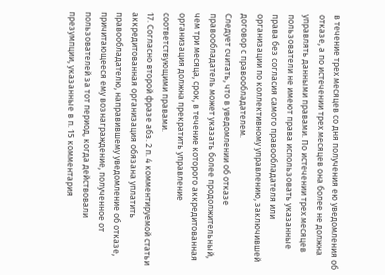в течение трех месяцев со дня получения ею уведомления об отказе, а по истечении трех месяцев она более не должна управлять данными правами. По истечении трех месяцев пользователи не имеют права использовать указанные права без согласия самого правообладателя или организации по коллективному управлению, заключившей договор с правообладателем.
Следует считать, что в уведомлении об отказе правообладатель может указать более продолжительный, чем три месяца, срок, в течение которого аккредитованная организация должна прекратить управление соответствующими правами.
17. Согласно второй фразе абз. 2 п. 4 комментируемой статьи аккредитованная организация обязана уплатить правообладателю, направившему уведомление об отказе, причитающееся ему вознаграждение, полученное от пользователей за тот период, когда действовали презумпции, указанные в п. 15 комментария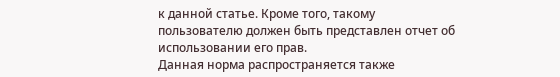к данной статье. Кроме того, такому пользователю должен быть представлен отчет об использовании его прав.
Данная норма распространяется также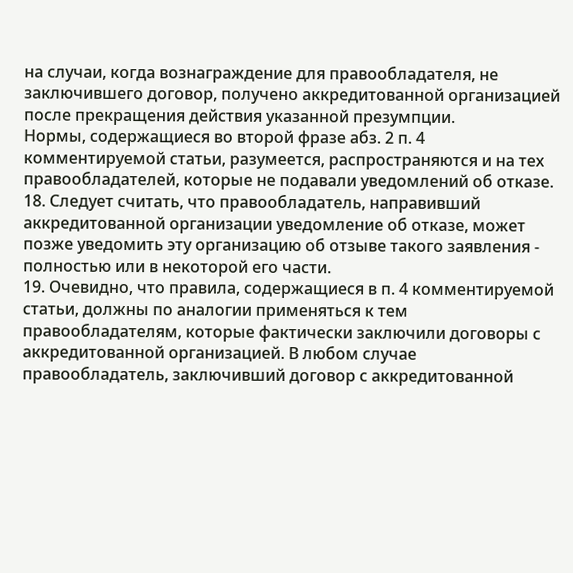на случаи, когда вознаграждение для правообладателя, не заключившего договор, получено аккредитованной организацией после прекращения действия указанной презумпции.
Нормы, содержащиеся во второй фразе абз. 2 п. 4 комментируемой статьи, разумеется, распространяются и на тех правообладателей, которые не подавали уведомлений об отказе.
18. Следует считать, что правообладатель, направивший аккредитованной организации уведомление об отказе, может позже уведомить эту организацию об отзыве такого заявления - полностью или в некоторой его части.
19. Очевидно, что правила, содержащиеся в п. 4 комментируемой статьи, должны по аналогии применяться к тем правообладателям, которые фактически заключили договоры с аккредитованной организацией. В любом случае правообладатель, заключивший договор с аккредитованной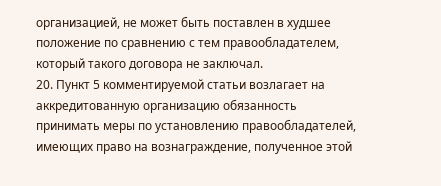организацией, не может быть поставлен в худшее положение по сравнению с тем правообладателем, который такого договора не заключал.
20. Пункт 5 комментируемой статьи возлагает на аккредитованную организацию обязанность принимать меры по установлению правообладателей, имеющих право на вознаграждение, полученное этой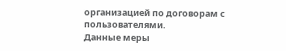организацией по договорам с пользователями.
Данные меры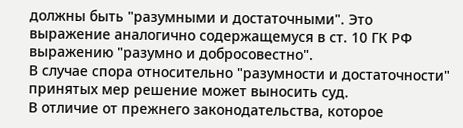должны быть "разумными и достаточными". Это выражение аналогично содержащемуся в ст. 10 ГК РФ выражению "разумно и добросовестно".
В случае спора относительно "разумности и достаточности" принятых мер решение может выносить суд.
В отличие от прежнего законодательства, которое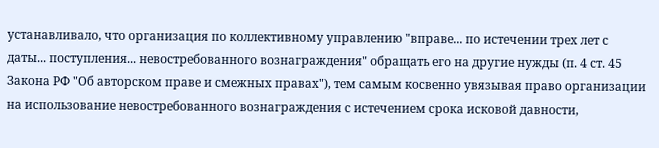устанавливало, что организация по коллективному управлению "вправе... по истечении трех лет с даты... поступления... невостребованного вознаграждения" обращать его на другие нужды (п. 4 ст. 45 Закона РФ "Об авторском праве и смежных правах"), тем самым косвенно увязывая право организации на использование невостребованного вознаграждения с истечением срока исковой давности,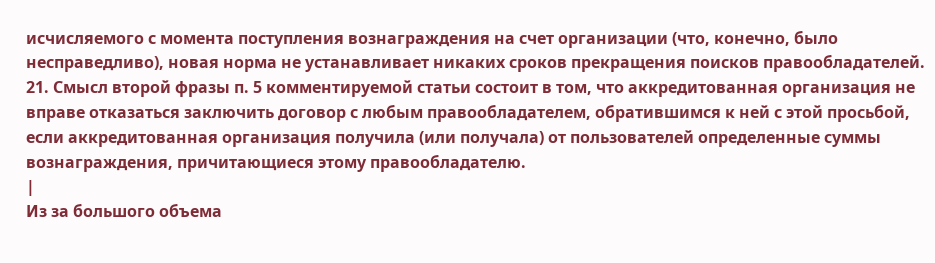исчисляемого с момента поступления вознаграждения на счет организации (что, конечно, было несправедливо), новая норма не устанавливает никаких сроков прекращения поисков правообладателей.
21. Смысл второй фразы п. 5 комментируемой статьи состоит в том, что аккредитованная организация не вправе отказаться заключить договор с любым правообладателем, обратившимся к ней с этой просьбой, если аккредитованная организация получила (или получала) от пользователей определенные суммы вознаграждения, причитающиеся этому правообладателю.
|
Из за большого объема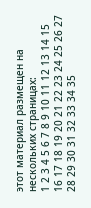этот материал размещен на нескольких страницах:
1 2 3 4 5 6 7 8 9 10 11 12 13 14 15 16 17 18 19 20 21 22 23 24 25 26 27 28 29 30 31 32 33 34 35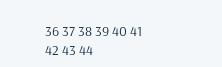36 37 38 39 40 41 42 43 44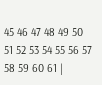45 46 47 48 49 50 51 52 53 54 55 56 57 58 59 60 61 |